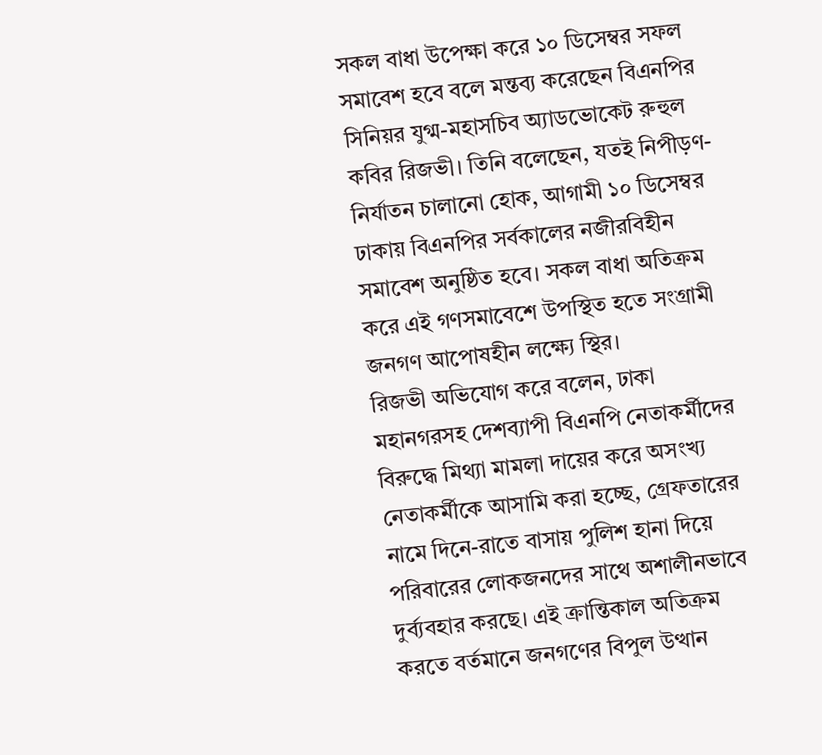সকল বাধা উপেক্ষা করে ১০ ডিসেম্বর সফল সমাবেশ হবে বলে মন্তব্য করেছেন বিএনপির সিনিয়র যুগ্ম-মহাসচিব অ্যাডভোকেট রুহুল কবির রিজভী। তিনি বলেছেন, যতই নিপীড়ণ-নির্যাতন চালানো হোক, আগামী ১০ ডিসেম্বর ঢাকায় বিএনপির সর্বকালের নজীরবিহীন সমাবেশ অনুষ্ঠিত হবে। সকল বাধা অতিক্রম করে এই গণসমাবেশে উপস্থিত হতে সংগ্রামী জনগণ আপোষহীন লক্ষ্যে স্থির।
রিজভী অভিযোগ করে বলেন, ঢাকা মহানগরসহ দেশব্যাপী বিএনপি নেতাকর্মীদের বিরুদ্ধে মিথ্যা মামলা দায়ের করে অসংখ্য নেতাকর্মীকে আসামি করা হচ্ছে, গ্রেফতারের নামে দিনে-রাতে বাসায় পুলিশ হানা দিয়ে পরিবারের লোকজনদের সাথে অশালীনভাবে দুর্ব্যবহার করছে। এই ক্রান্তিকাল অতিক্রম করতে বর্তমানে জনগণের বিপুল উত্থান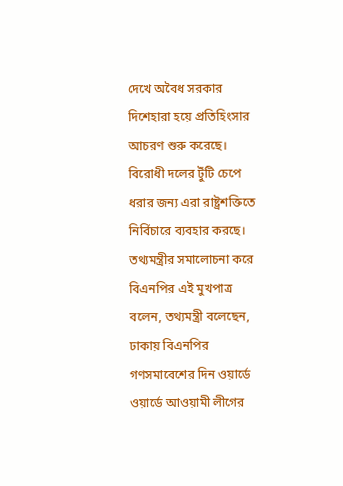দেখে অবৈধ সরকার দিশেহারা হয়ে প্রতিহিংসার আচরণ শুরু করেছে। বিরোধী দলের টুঁটি চেপে ধরার জন্য এরা রাষ্ট্রশক্তিতে নির্বিচারে ব্যবহার করছে।
তথ্যমন্ত্রীর সমালোচনা করে বিএনপির এই মুখপাত্র বলেন, তথ্যমন্ত্রী বলেছেন, ঢাকায় বিএনপির গণসমাবেশের দিন ওয়ার্ডে ওয়ার্ডে আওয়ামী লীগের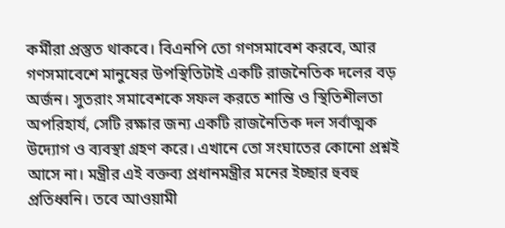কর্মীরা প্রস্তুত থাকবে। বিএনপি তো গণসমাবেশ করবে, আর গণসমাবেশে মানুষের উপস্থিতিটাই একটি রাজনৈতিক দলের বড় অর্জন। সুতরাং সমাবেশকে সফল করতে শান্তি ও স্থিতিশীলতা অপরিহার্য, সেটি রক্ষার জন্য একটি রাজনৈতিক দল সর্বাত্মক উদ্যোগ ও ব্যবস্থা গ্রহণ করে। এখানে তো সংঘাতের কোনো প্রশ্নই আসে না। মন্ত্রীর এই বক্তব্য প্রধানমন্ত্রীর মনের ইচ্ছার হুবহু প্রতিধ্বনি। তবে আওয়ামী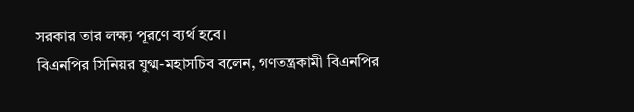সরকার তার লক্ষ্য পূরণে ব্যর্থ হবে।
বিএনপির সিনিয়র যুগ্ম-মহাসচিব বলেন, গণতন্ত্রকামী বিএনপির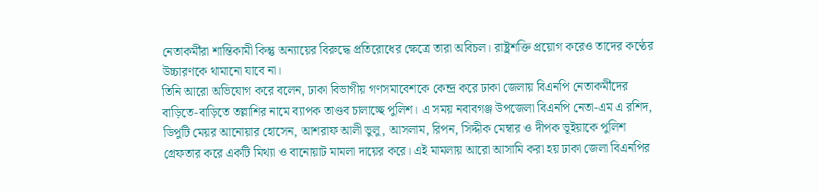নেতাকর্মীরা শান্তিকামী কিন্তু অন্যায়ের বিরুদ্ধে প্রতিরোধের ক্ষেত্রে তারা অবিচল। রাষ্ট্রশক্তি প্রয়োগ করেও তাদের কণ্ঠের উচ্চারণকে থামানো যাবে না।
তিনি আরো অভিযোগ করে বলেন, ঢাকা বিভাগীয় গণসমাবেশকে কেন্দ্র করে ঢাকা জেলায় বিএনপি নেতাকর্মীদের বাড়িতে-বাড়িতে তল্লাশির নামে ব্যাপক তাণ্ডব চালাচ্ছে পুলিশ। এ সময় নবাবগঞ্জ উপজেলা বিএনপি নেতা-এম এ রশিদ, ডিপুটি মেয়র আনোয়ার হোসেন, আশরাফ আলী ভুলু, আসলাম, রিপন, সিদ্দীক মেম্বার ও দীপক ভূইয়াকে পুলিশ গ্রেফতার করে একটি মিথ্যা ও বানোয়াট মামলা দায়ের করে। এই মামলায় আরো আসামি করা হয় ঢাকা জেলা বিএনপির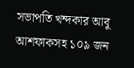সভাপতি খন্দকার আবু আশফাকসহ ১০৯ জন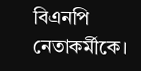বিএনপি নেতাকর্মীকে।